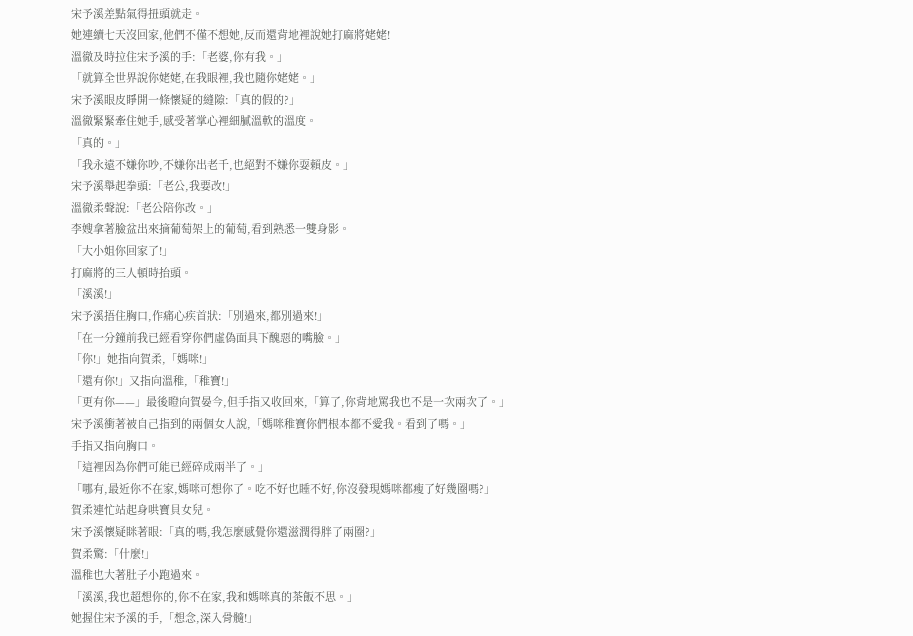宋予溪差點氣得扭頭就走。
她連續七天沒回家,他們不僅不想她,反而還背地裡說她打麻將姥姥!
溫徹及時拉住宋予溪的手:「老婆,你有我。」
「就算全世界說你姥姥,在我眼裡,我也隨你姥姥。」
宋予溪眼皮睜開一條懷疑的縫隙:「真的假的?」
溫徹緊緊牽住她手,感受著掌心裡細膩溫軟的溫度。
「真的。」
「我永遠不嫌你吵,不嫌你出老千,也絕對不嫌你耍賴皮。」
宋予溪舉起拳頭:「老公,我要改!」
溫徹柔聲說:「老公陪你改。」
李嫂拿著臉盆出來摘葡萄架上的葡萄,看到熟悉一雙身影。
「大小姐你回家了!」
打麻將的三人頓時抬頭。
「溪溪!」
宋予溪捂住胸口,作痛心疾首狀:「別過來,都別過來!」
「在一分鐘前我已經看穿你們虛偽面具下醜惡的嘴臉。」
「你!」她指向賀柔,「媽咪!」
「還有你!」又指向溫稚,「稚寶!」
「更有你——」最後瞪向賀晏今,但手指又收回來,「算了,你背地罵我也不是一次兩次了。」
宋予溪衝著被自己指到的兩個女人說,「媽咪稚寶你們根本都不愛我。看到了嗎。」
手指又指向胸口。
「這裡因為你們可能已經碎成兩半了。」
「哪有,最近你不在家,媽咪可想你了。吃不好也睡不好,你沒發現媽咪都瘦了好幾圈嗎?」
賀柔連忙站起身哄寶貝女兒。
宋予溪懷疑眯著眼:「真的嗎,我怎麼感覺你還滋潤得胖了兩圈?」
賀柔驚:「什麼!」
溫稚也大著肚子小跑過來。
「溪溪,我也超想你的,你不在家,我和媽咪真的茶飯不思。」
她握住宋予溪的手,「想念,深入骨髓!」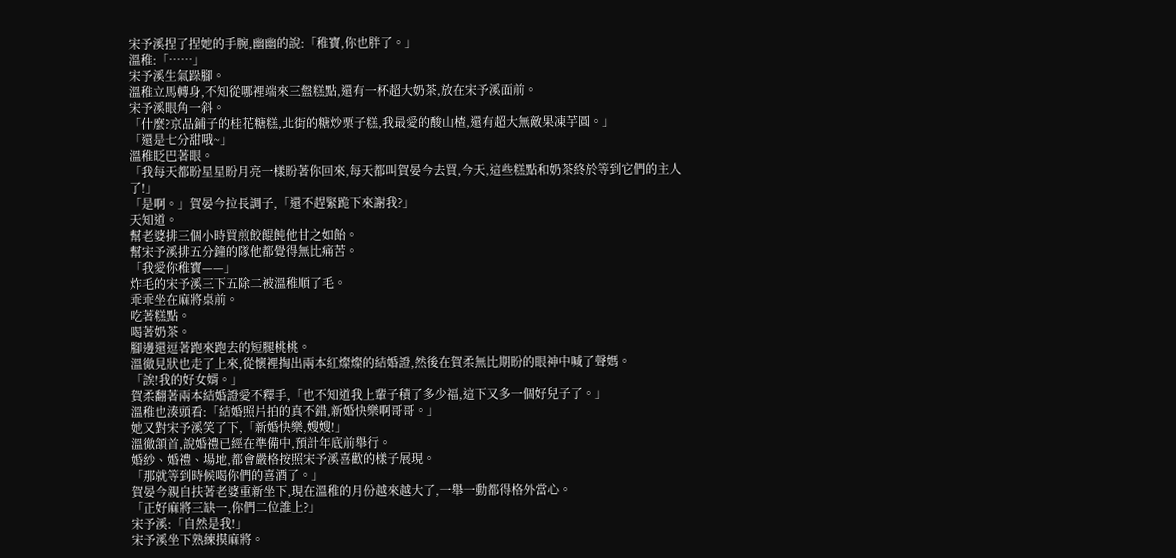宋予溪捏了捏她的手腕,幽幽的說:「稚寶,你也胖了。」
溫稚:「……」
宋予溪生氣跺腳。
溫稚立馬轉身,不知從哪裡端來三盤糕點,還有一杯超大奶茶,放在宋予溪面前。
宋予溪眼角一斜。
「什麼?京品鋪子的桂花糖糕,北街的糖炒栗子糕,我最愛的酸山楂,還有超大無敵果凍芋圓。」
「還是七分甜哦~」
溫稚眨巴著眼。
「我每天都盼星星盼月亮一樣盼著你回來,每天都叫賀晏今去買,今天,這些糕點和奶茶終於等到它們的主人了!」
「是啊。」賀晏今拉長調子,「還不趕緊跪下來謝我?」
天知道。
幫老婆排三個小時買煎餃餛飩他甘之如飴。
幫宋予溪排五分鐘的隊他都覺得無比痛苦。
「我愛你稚寶——」
炸毛的宋予溪三下五除二被溫稚順了毛。
乖乖坐在麻將桌前。
吃著糕點。
喝著奶茶。
腳邊還逗著跑來跑去的短腿桃桃。
溫徹見狀也走了上來,從懷裡掏出兩本紅燦燦的結婚證,然後在賀柔無比期盼的眼神中喊了聲媽。
「誒!我的好女婿。」
賀柔翻著兩本結婚證愛不釋手,「也不知道我上輩子積了多少福,這下又多一個好兒子了。」
溫稚也湊頭看:「結婚照片拍的真不錯,新婚快樂啊哥哥。」
她又對宋予溪笑了下,「新婚快樂,嫂嫂!」
溫徹頷首,說婚禮已經在準備中,預計年底前舉行。
婚紗、婚禮、場地,都會嚴格按照宋予溪喜歡的樣子展現。
「那就等到時候喝你們的喜酒了。」
賀晏今親自扶著老婆重新坐下,現在溫稚的月份越來越大了,一舉一動都得格外當心。
「正好麻將三缺一,你們二位誰上?」
宋予溪:「自然是我!」
宋予溪坐下熟練摸麻將。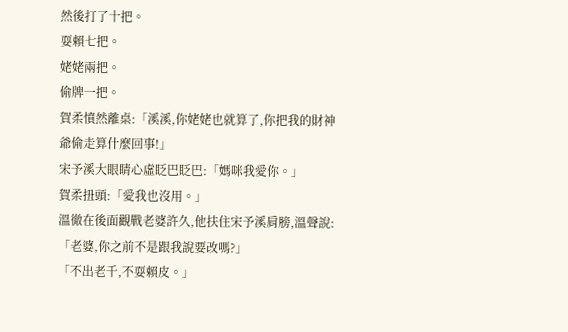然後打了十把。
耍賴七把。
姥姥兩把。
偷牌一把。
賀柔憤然離桌:「溪溪,你姥姥也就算了,你把我的財神爺偷走算什麼回事!」
宋予溪大眼睛心虛眨巴眨巴:「媽咪我愛你。」
賀柔扭頭:「愛我也沒用。」
溫徹在後面觀戰老婆許久,他扶住宋予溪肩膀,溫聲說:「老婆,你之前不是跟我說要改嗎?」
「不出老千,不耍賴皮。」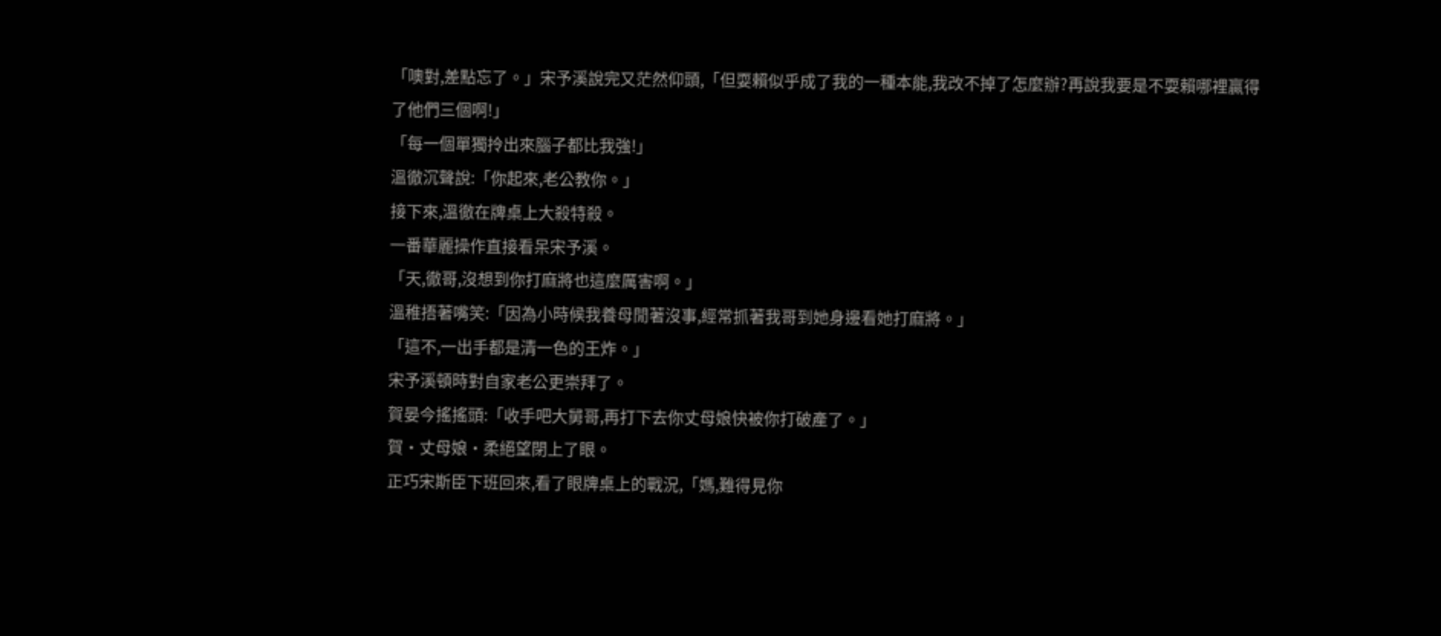「噢對,差點忘了。」宋予溪說完又茫然仰頭,「但耍賴似乎成了我的一種本能,我改不掉了怎麼辦?再說我要是不耍賴哪裡贏得了他們三個啊!」
「每一個單獨拎出來腦子都比我強!」
溫徹沉聲說:「你起來,老公教你。」
接下來,溫徹在牌桌上大殺特殺。
一番華麗操作直接看呆宋予溪。
「天,徹哥,沒想到你打麻將也這麼厲害啊。」
溫稚捂著嘴笑:「因為小時候我養母閒著沒事,經常抓著我哥到她身邊看她打麻將。」
「這不,一出手都是清一色的王炸。」
宋予溪頓時對自家老公更崇拜了。
賀晏今搖搖頭:「收手吧大舅哥,再打下去你丈母娘快被你打破產了。」
賀·丈母娘·柔絕望閉上了眼。
正巧宋斯臣下班回來,看了眼牌桌上的戰況,「媽,難得見你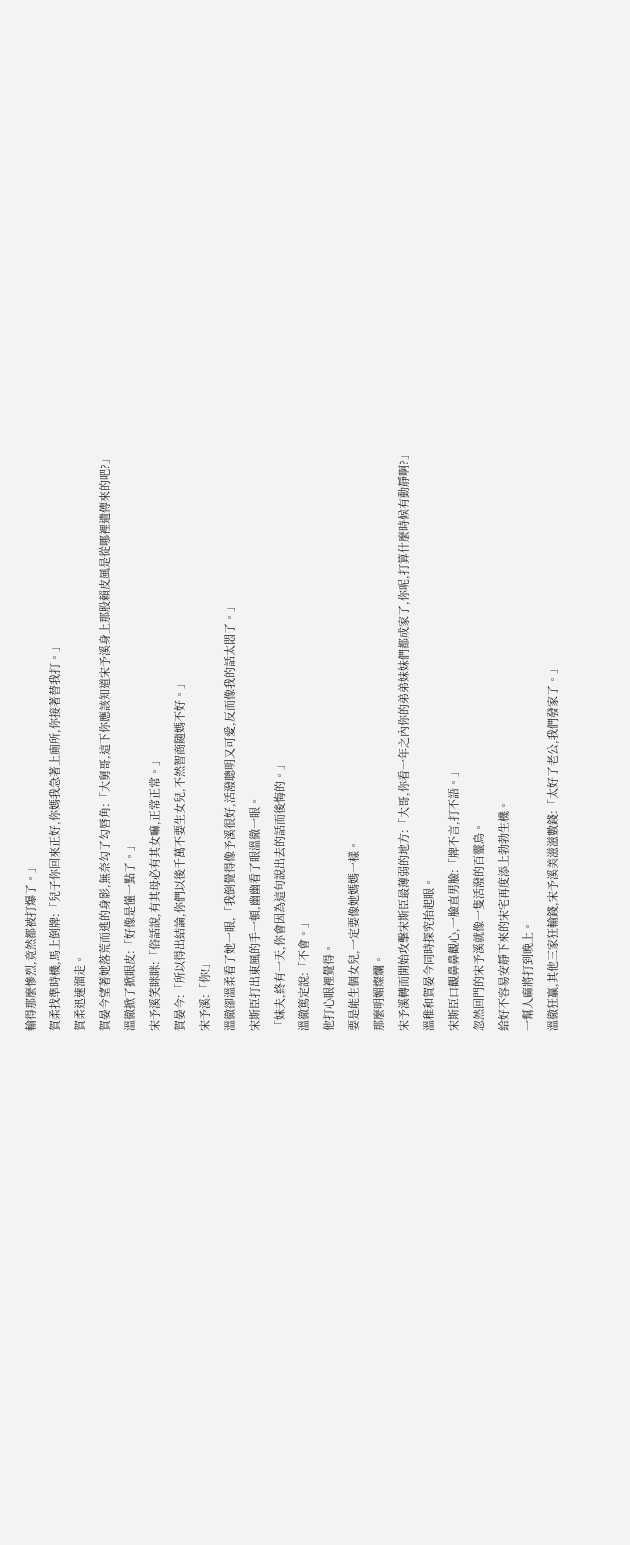輸得那麼慘烈,竟然都被打爆了。」
賀柔找準時機,馬上倒牌:「兒子你回來正好,你媽我急著上廁所,你接著替我打。」
賀柔迅速溜走。
賀晏今望著她落荒而逃的身影,無奈勾了勾唇角:「大舅哥,這下你應該知道宋予溪身上那股賴皮風是從哪裡遺傳來的吧?」
溫徹掀了掀眼皮:「好像是懂一點了。」
宋予溪笑眯眯:「俗話說,有其母必有其女嘛,正常正常。」
賀晏今:「所以得出結論,你們以後千萬不要生女兒,不然智商隨媽不好。」
宋予溪:「你!」
溫徹卻溫柔看了她一眼,「我倒覺得像予溪很好,活潑聰明又可愛,反而像我的話太悶了。」
宋斯臣打出東風的手一頓,幽幽看了眼溫徹一眼。
「妹夫,終有一天,你會因為這句說出去的話而後悔的。」
溫徹篤定說:「不會。」
他打心眼裡覺得。
要是能生個女兒,一定要像她媽媽一樣。
那麼明媚燦爛。
宋予溪轉而開始攻擊宋斯臣最薄弱的地方:「大哥,你看一年之內你的弟弟妹妹們都成家了,你呢,打算什麼時候有動靜啊?」
溫稚和賀晏今同時探究抬起眼。
宋斯臣口觀鼻鼻觀心,一臉直男臉:「牌不言,打不語。」
忽然回門的宋予溪就像一隻活潑的百靈鳥。
給好不容易安靜下來的宋宅再度添上勃勃生機。
一幫人麻將打到晚上。
溫徹狂贏,其他三家狂輸錢,宋予溪美滋滋數錢:「太好了老公,我們發家了。」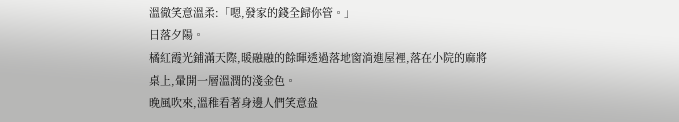溫徹笑意溫柔:「嗯,發家的錢全歸你管。」
日落夕陽。
橘紅霞光鋪滿天際,暖融融的餘暉透過落地窗淌進屋裡,落在小院的麻將桌上,暈開一層溫潤的淺金色。
晚風吹來,溫稚看著身邊人們笑意盎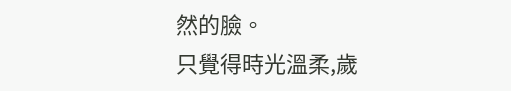然的臉。
只覺得時光溫柔,歲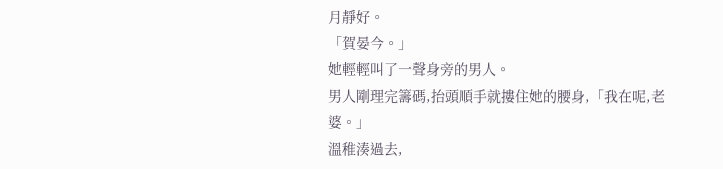月靜好。
「賀晏今。」
她輕輕叫了一聲身旁的男人。
男人剛理完籌碼,抬頭順手就摟住她的腰身,「我在呢,老婆。」
溫稚湊過去,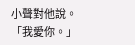小聲對他說。
「我愛你。」